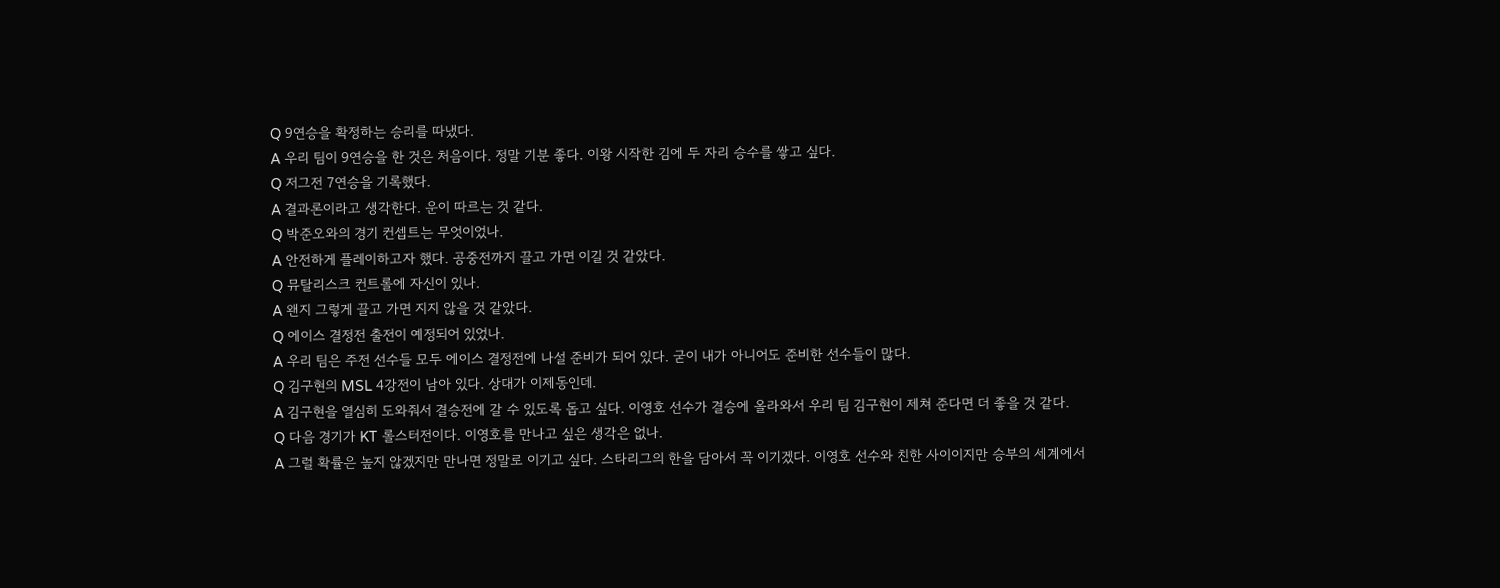Q 9연승을 확정하는 승리를 따냈다.
A 우리 팀이 9연승을 한 것은 처음이다. 정말 기분 좋다. 이왕 시작한 김에 두 자리 승수를 쌓고 싶다.
Q 저그전 7연승을 기록했다.
A 결과론이라고 생각한다. 운이 따르는 것 같다.
Q 박준오와의 경기 컨셉트는 무엇이었나.
A 안전하게 플레이하고자 했다. 공중전까지 끌고 가면 이길 것 같았다.
Q 뮤탈리스크 컨트롤에 자신이 있나.
A 왠지 그렇게 끌고 가면 지지 않을 것 같았다.
Q 에이스 결정전 출전이 예정되어 있었나.
A 우리 팀은 주전 선수들 모두 에이스 결정전에 나설 준비가 되어 있다. 굳이 내가 아니어도 준비한 선수들이 많다.
Q 김구현의 MSL 4강전이 남아 있다. 상대가 이제동인데.
A 김구현을 열심히 도와줘서 결승전에 갈 수 있도록 돕고 싶다. 이영호 선수가 결승에 올라와서 우리 팀 김구현이 제쳐 준다면 더 좋을 것 같다.
Q 다음 경기가 KT 롤스터전이다. 이영호를 만나고 싶은 생각은 없나.
A 그럴 확률은 높지 않겠지만 만나면 정말로 이기고 싶다. 스타리그의 한을 담아서 꼭 이기겠다. 이영호 선수와 친한 사이이지만 승부의 세계에서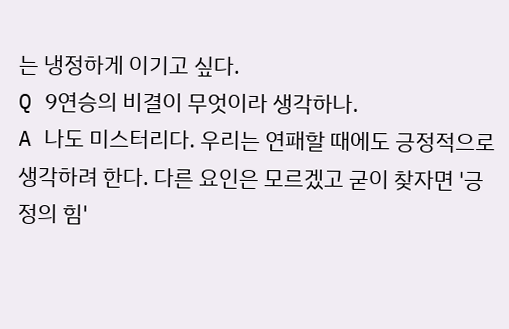는 냉정하게 이기고 싶다.
Q 9연승의 비결이 무엇이라 생각하나.
A 나도 미스터리다. 우리는 연패할 때에도 긍정적으로 생각하려 한다. 다른 요인은 모르겠고 굳이 찾자면 '긍정의 힘'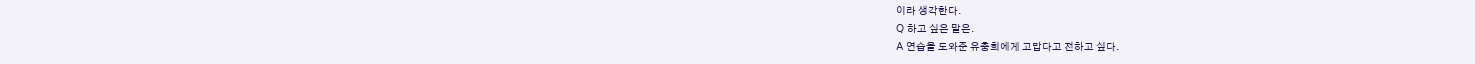이라 생각한다.
Q 하고 싶은 말은.
A 연습을 도와준 유충희에게 고맙다고 전하고 싶다.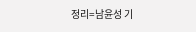정리=남윤성 기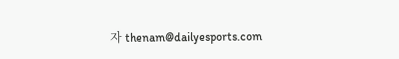자 thenam@dailyesports.com